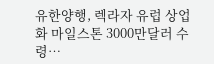유한양행, 렉라자 유럽 상업화 마일스톤 3000만달러 수령…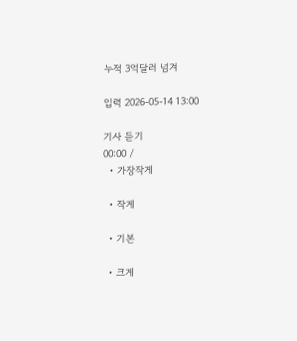누적 3억달러 넘겨

입력 2026-05-14 13:00

기사 듣기
00:00 /
  • 가장작게

  • 작게

  • 기본

  • 크게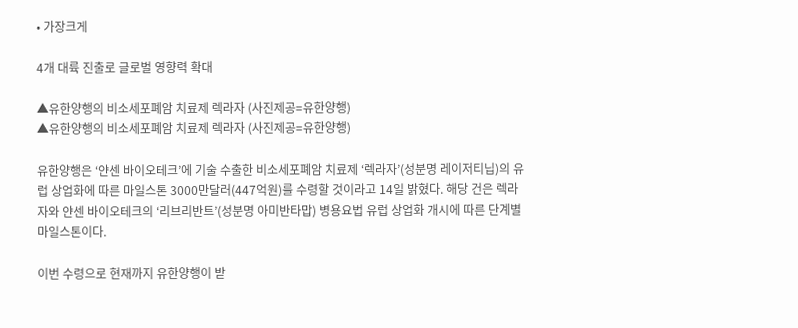• 가장크게

4개 대륙 진출로 글로벌 영향력 확대

▲유한양행의 비소세포폐암 치료제 렉라자 (사진제공=유한양행)
▲유한양행의 비소세포폐암 치료제 렉라자 (사진제공=유한양행)

유한양행은 ‘얀센 바이오테크’에 기술 수출한 비소세포폐암 치료제 ‘렉라자’(성분명 레이저티닙)의 유럽 상업화에 따른 마일스톤 3000만달러(447억원)를 수령할 것이라고 14일 밝혔다. 해당 건은 렉라자와 얀센 바이오테크의 ‘리브리반트’(성분명 아미반타맙) 병용요법 유럽 상업화 개시에 따른 단계별 마일스톤이다.

이번 수령으로 현재까지 유한양행이 받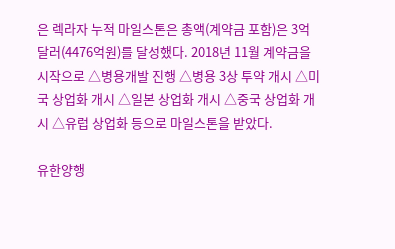은 렉라자 누적 마일스톤은 총액(계약금 포함)은 3억 달러(4476억원)를 달성했다. 2018년 11월 계약금을 시작으로 △병용개발 진행 △병용 3상 투약 개시 △미국 상업화 개시 △일본 상업화 개시 △중국 상업화 개시 △유럽 상업화 등으로 마일스톤을 받았다.

유한양행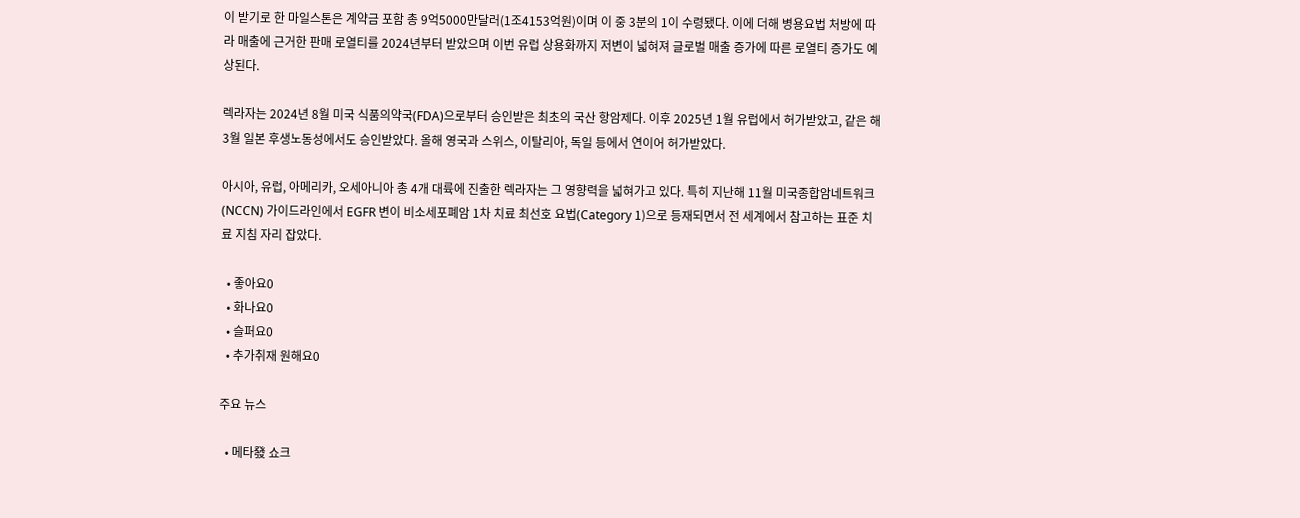이 받기로 한 마일스톤은 계약금 포함 총 9억5000만달러(1조4153억원)이며 이 중 3분의 1이 수령됐다. 이에 더해 병용요법 처방에 따라 매출에 근거한 판매 로열티를 2024년부터 받았으며 이번 유럽 상용화까지 저변이 넓혀져 글로벌 매출 증가에 따른 로열티 증가도 예상된다.

렉라자는 2024년 8월 미국 식품의약국(FDA)으로부터 승인받은 최초의 국산 항암제다. 이후 2025년 1월 유럽에서 허가받았고, 같은 해 3월 일본 후생노동성에서도 승인받았다. 올해 영국과 스위스, 이탈리아, 독일 등에서 연이어 허가받았다.

아시아, 유럽, 아메리카, 오세아니아 총 4개 대륙에 진출한 렉라자는 그 영향력을 넓혀가고 있다. 특히 지난해 11월 미국종합암네트워크(NCCN) 가이드라인에서 EGFR 변이 비소세포폐암 1차 치료 최선호 요법(Category 1)으로 등재되면서 전 세계에서 참고하는 표준 치료 지침 자리 잡았다.

  • 좋아요0
  • 화나요0
  • 슬퍼요0
  • 추가취재 원해요0

주요 뉴스

  • 메타發 쇼크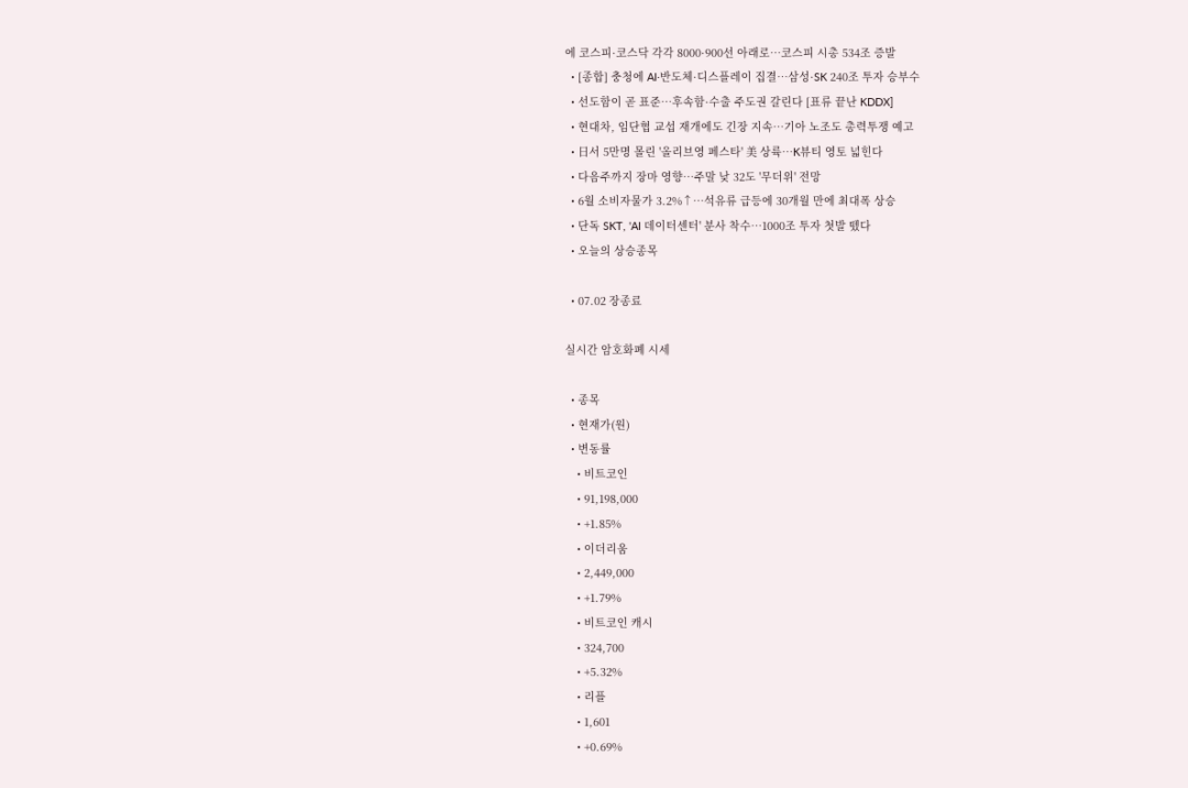에 코스피·코스닥 각각 8000·900선 아래로…코스피 시총 534조 증발
  • [종합] 충청에 AI·반도체·디스플레이 집결…삼성·SK 240조 투자 승부수
  • 선도함이 곧 표준…후속함·수출 주도권 갈린다 [표류 끝난 KDDX]
  • 현대차, 임단협 교섭 재개에도 긴장 지속…기아 노조도 총력투쟁 예고
  • 日서 5만명 몰린 '올리브영 페스타' 美 상륙…K뷰티 영토 넓힌다
  • 다음주까지 장마 영향⋯주말 낮 32도 '무더위' 전망
  • 6월 소비자물가 3.2%↑…석유류 급등에 30개월 만에 최대폭 상승
  • 단독 SKT, 'AI 데이터센터' 분사 착수⋯1000조 투자 첫발 뗐다
  • 오늘의 상승종목

  • 07.02 장종료

실시간 암호화폐 시세

  • 종목
  • 현재가(원)
  • 변동률
    • 비트코인
    • 91,198,000
    • +1.85%
    • 이더리움
    • 2,449,000
    • +1.79%
    • 비트코인 캐시
    • 324,700
    • +5.32%
    • 리플
    • 1,601
    • +0.69%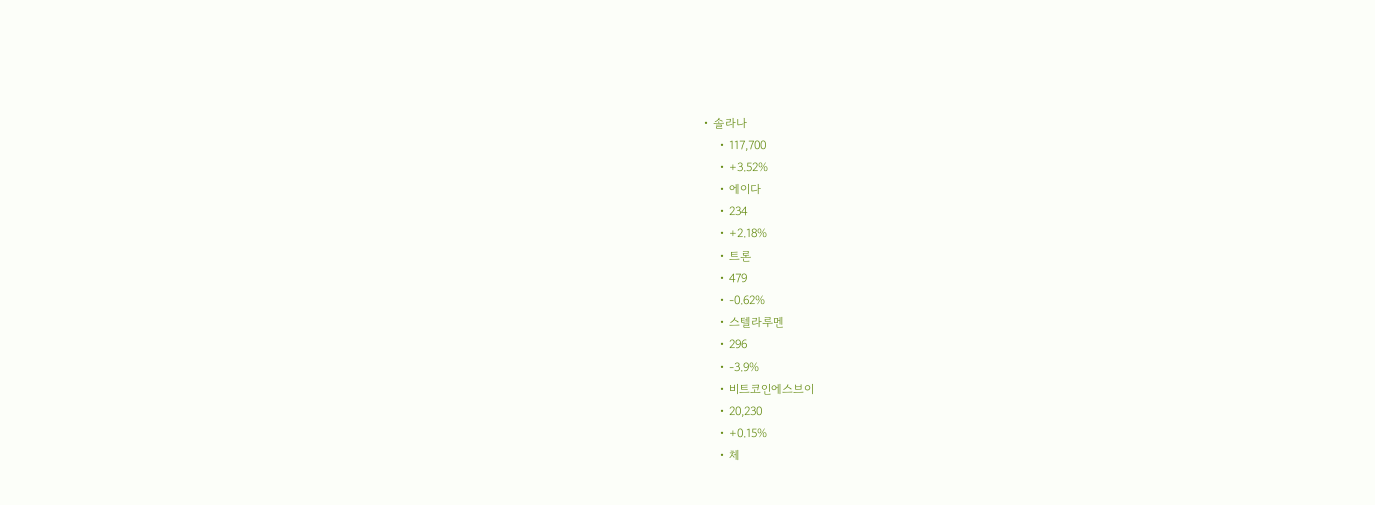• 솔라나
    • 117,700
    • +3.52%
    • 에이다
    • 234
    • +2.18%
    • 트론
    • 479
    • -0.62%
    • 스텔라루멘
    • 296
    • -3.9%
    • 비트코인에스브이
    • 20,230
    • +0.15%
    • 체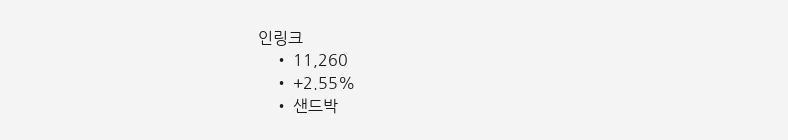인링크
    • 11,260
    • +2.55%
    • 샌드박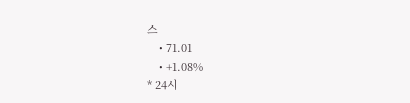스
    • 71.01
    • +1.08%
* 24시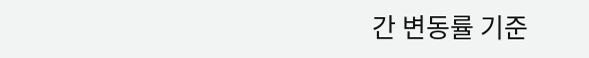간 변동률 기준